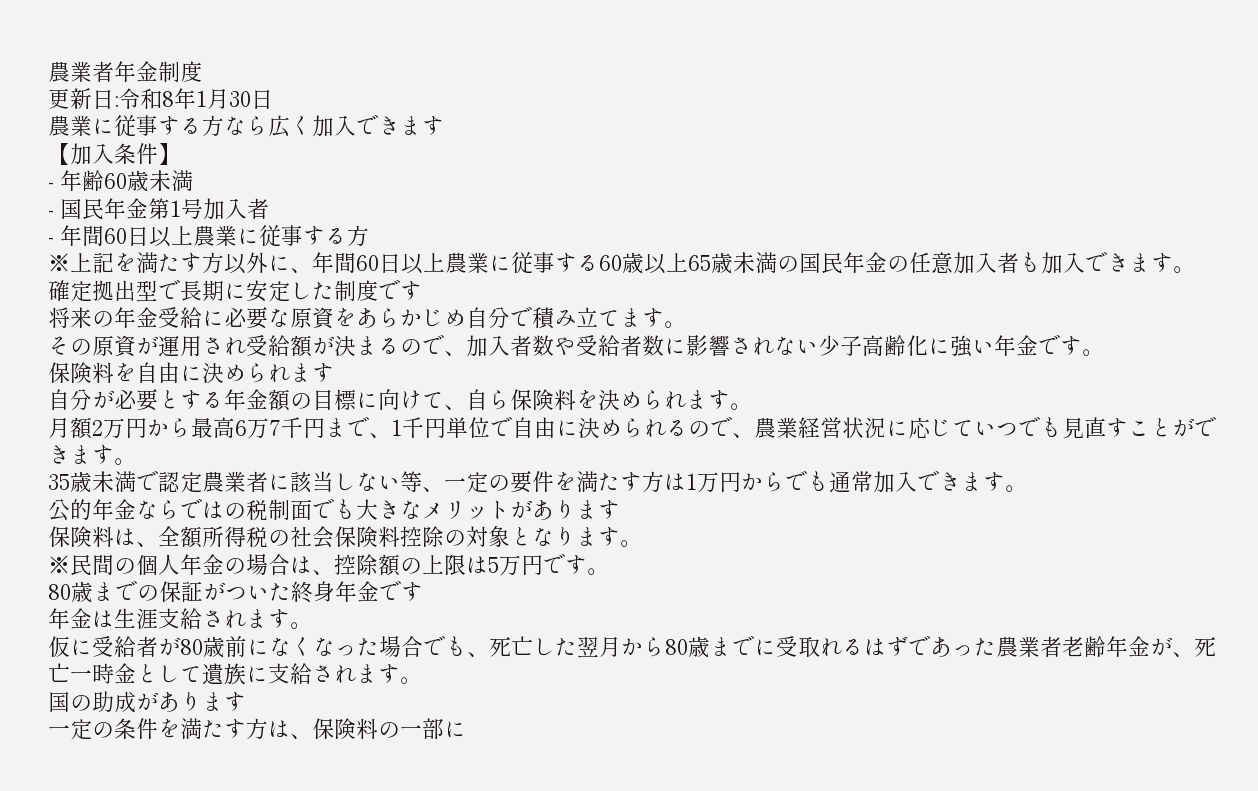農業者年金制度
更新日:令和8年1月30日
農業に従事する方なら広く加入できます
【加入条件】
- 年齢60歳未満
- 国民年金第1号加入者
- 年間60日以上農業に従事する方
※上記を満たす方以外に、年間60日以上農業に従事する60歳以上65歳未満の国民年金の任意加入者も加入できます。
確定拠出型で長期に安定した制度です
将来の年金受給に必要な原資をあらかじめ自分で積み立てます。
その原資が運用され受給額が決まるので、加入者数や受給者数に影響されない少子高齢化に強い年金です。
保険料を自由に決められます
自分が必要とする年金額の目標に向けて、自ら保険料を決められます。
月額2万円から最高6万7千円まで、1千円単位で自由に決められるので、農業経営状況に応じていつでも見直すことができます。
35歳未満で認定農業者に該当しない等、一定の要件を満たす方は1万円からでも通常加入できます。
公的年金ならではの税制面でも大きなメリットがあります
保険料は、全額所得税の社会保険料控除の対象となります。
※民間の個人年金の場合は、控除額の上限は5万円です。
80歳までの保証がついた終身年金です
年金は生涯支給されます。
仮に受給者が80歳前になくなった場合でも、死亡した翌月から80歳までに受取れるはずであった農業者老齢年金が、死亡一時金として遺族に支給されます。
国の助成があります
一定の条件を満たす方は、保険料の一部に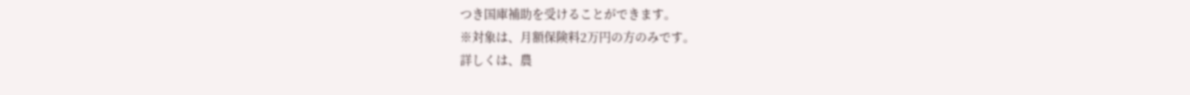つき国庫補助を受けることができます。
※対象は、月額保険料2万円の方のみです。
詳しくは、農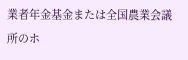業者年金基金または全国農業会議所のホ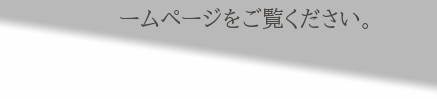ームページをご覧ください。